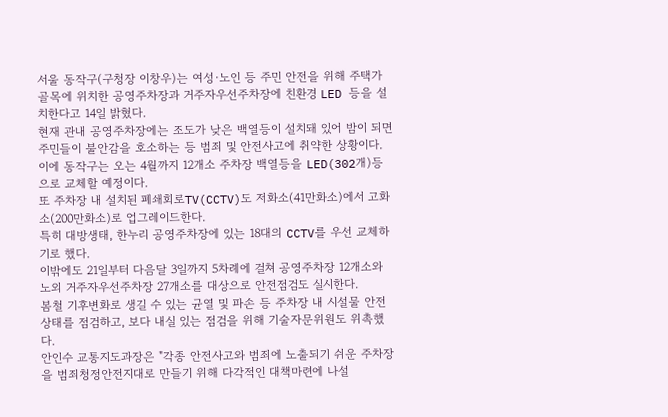서울 동작구(구청장 이창우)는 여성·노인 등 주민 안전을 위해 주택가 골목에 위치한 공영주차장과 거주자우선주차장에 친환경 LED 등을 설치한다고 14일 밝혔다.
현재 관내 공영주차장에는 조도가 낮은 백열등이 설치돼 있어 밤이 되면 주민들이 불안감을 호소하는 등 범죄 및 안전사고에 취약한 상황이다.
이에 동작구는 오는 4월까지 12개소 주차장 백열등을 LED(302개)등으로 교체할 예정이다.
또 주차장 내 설치된 폐쇄회로TV(CCTV)도 저화소(41만화소)에서 고화소(200만화소)로 업그레이드한다.
특히 대방생태, 한누리 공영주차장에 있는 18대의 CCTV를 우선 교체하기로 했다.
이밖에도 21일부터 다음달 3일까지 5차례에 걸쳐 공영주차장 12개소와 노외 거주자우선주차장 27개소를 대상으로 안전점검도 실시한다.
봄철 기후변화로 생길 수 있는 균열 및 파손 등 주차장 내 시설물 안전상태를 점검하고, 보다 내실 있는 점검을 위해 기술자문위원도 위촉했다.
안인수 교통지도과장은 "각종 안전사고와 범죄에 노출되기 쉬운 주차장을 범죄청정안전지대로 만들기 위해 다각적인 대책마련에 나설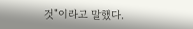것"이라고 말했다.